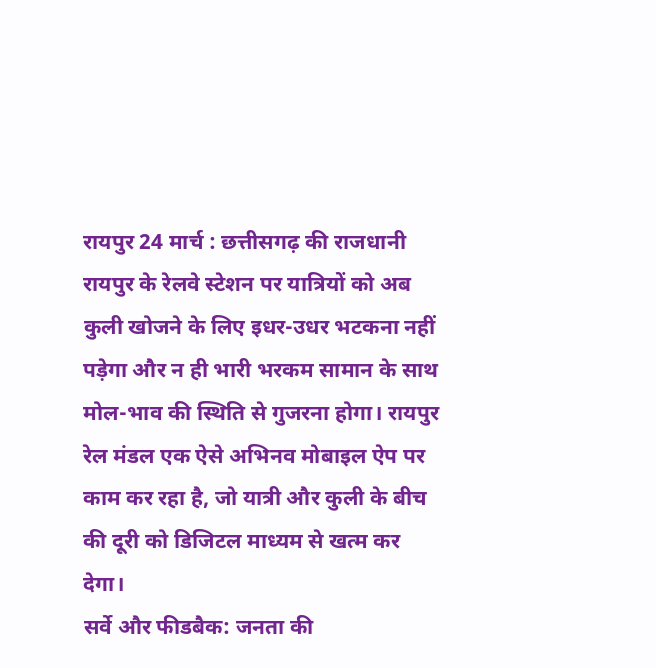रायपुर 24 मार्च : छत्तीसगढ़ की राजधानी रायपुर के रेलवे स्टेशन पर यात्रियों को अब कुली खोजने के लिए इधर-उधर भटकना नहीं पड़ेगा और न ही भारी भरकम सामान के साथ मोल-भाव की स्थिति से गुजरना होगा। रायपुर रेल मंडल एक ऐसे अभिनव मोबाइल ऐप पर काम कर रहा है, जो यात्री और कुली के बीच की दूरी को डिजिटल माध्यम से खत्म कर देगा।
सर्वे और फीडबैक: जनता की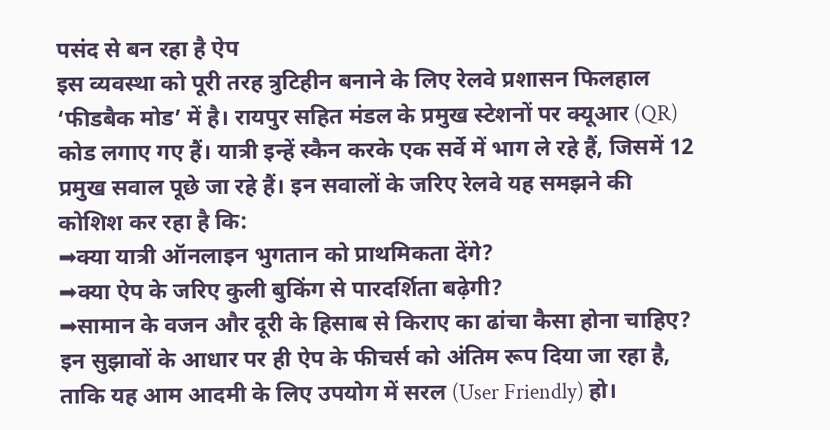पसंद से बन रहा है ऐप
इस व्यवस्था को पूरी तरह त्रुटिहीन बनाने के लिए रेलवे प्रशासन फिलहाल ‘फीडबैक मोड’ में है। रायपुर सहित मंडल के प्रमुख स्टेशनों पर क्यूआर (QR) कोड लगाए गए हैं। यात्री इन्हें स्कैन करके एक सर्वे में भाग ले रहे हैं, जिसमें 12 प्रमुख सवाल पूछे जा रहे हैं। इन सवालों के जरिए रेलवे यह समझने की कोशिश कर रहा है कि:
➡क्या यात्री ऑनलाइन भुगतान को प्राथमिकता देंगे?
➡क्या ऐप के जरिए कुली बुकिंग से पारदर्शिता बढ़ेगी?
➡सामान के वजन और दूरी के हिसाब से किराए का ढांचा कैसा होना चाहिए?
इन सुझावों के आधार पर ही ऐप के फीचर्स को अंतिम रूप दिया जा रहा है, ताकि यह आम आदमी के लिए उपयोग में सरल (User Friendly) हो।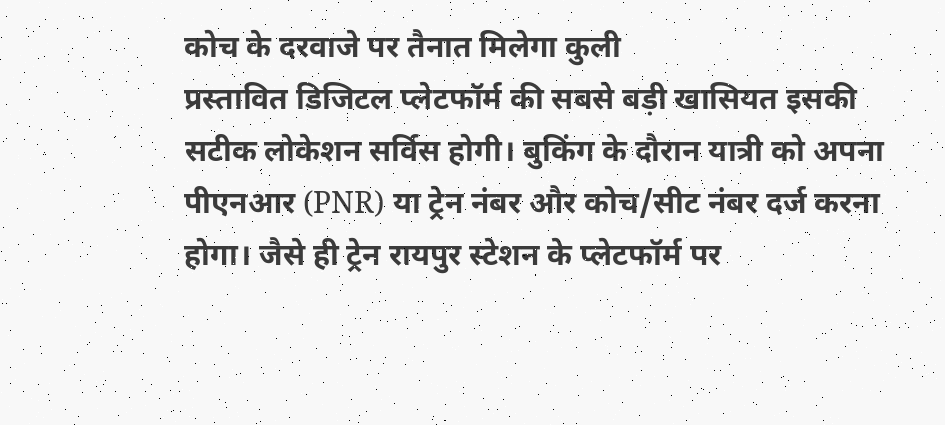कोच के दरवाजे पर तैनात मिलेगा कुली
प्रस्तावित डिजिटल प्लेटफॉर्म की सबसे बड़ी खासियत इसकी सटीक लोकेशन सर्विस होगी। बुकिंग के दौरान यात्री को अपना पीएनआर (PNR) या ट्रेन नंबर और कोच/सीट नंबर दर्ज करना होगा। जैसे ही ट्रेन रायपुर स्टेशन के प्लेटफॉर्म पर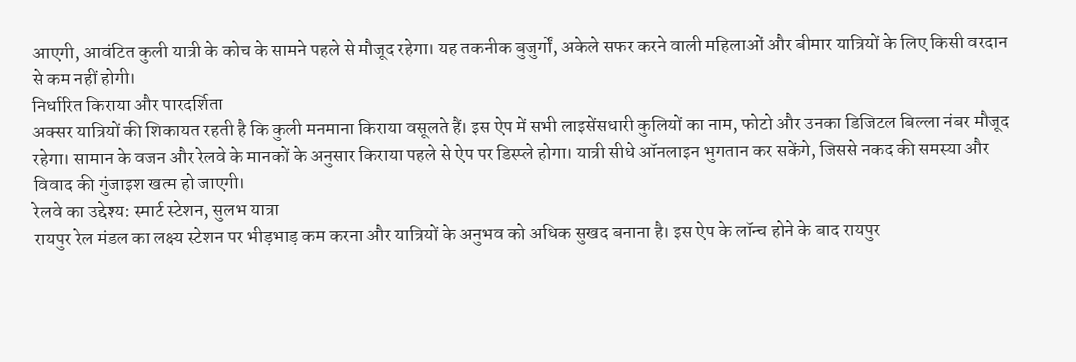आएगी, आवंटित कुली यात्री के कोच के सामने पहले से मौजूद रहेगा। यह तकनीक बुजुर्गों, अकेले सफर करने वाली महिलाओं और बीमार यात्रियों के लिए किसी वरदान से कम नहीं होगी।
निर्धारित किराया और पारदर्शिता
अक्सर यात्रियों की शिकायत रहती है कि कुली मनमाना किराया वसूलते हैं। इस ऐप में सभी लाइसेंसधारी कुलियों का नाम, फोटो और उनका डिजिटल बिल्ला नंबर मौजूद रहेगा। सामान के वजन और रेलवे के मानकों के अनुसार किराया पहले से ऐप पर डिस्प्ले होगा। यात्री सीधे ऑनलाइन भुगतान कर सकेंगे, जिससे नकद की समस्या और विवाद की गुंजाइश खत्म हो जाएगी।
रेलवे का उद्देश्य: स्मार्ट स्टेशन, सुलभ यात्रा
रायपुर रेल मंडल का लक्ष्य स्टेशन पर भीड़भाड़ कम करना और यात्रियों के अनुभव को अधिक सुखद बनाना है। इस ऐप के लॉन्च होने के बाद रायपुर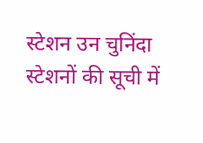स्टेशन उन चुनिंदा स्टेशनों की सूची में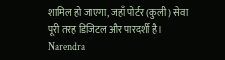शामिल हो जाएगा, जहाँ पोर्टर (कुली) सेवा पूरी तरह डिजिटल और पारदर्शी है।
Narendra